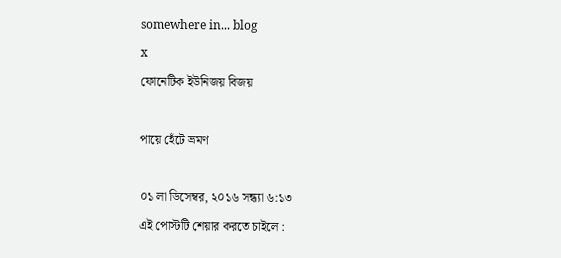somewhere in... blog
x
ফোনেটিক ইউনিজয় বিজয়

পায়ে হেঁটে ভ্রমণ

০১ লা ডিসেম্বর, ২০১৬ সন্ধ্যা ৬:১৩
এই পোস্টটি শেয়ার করতে চাইলে :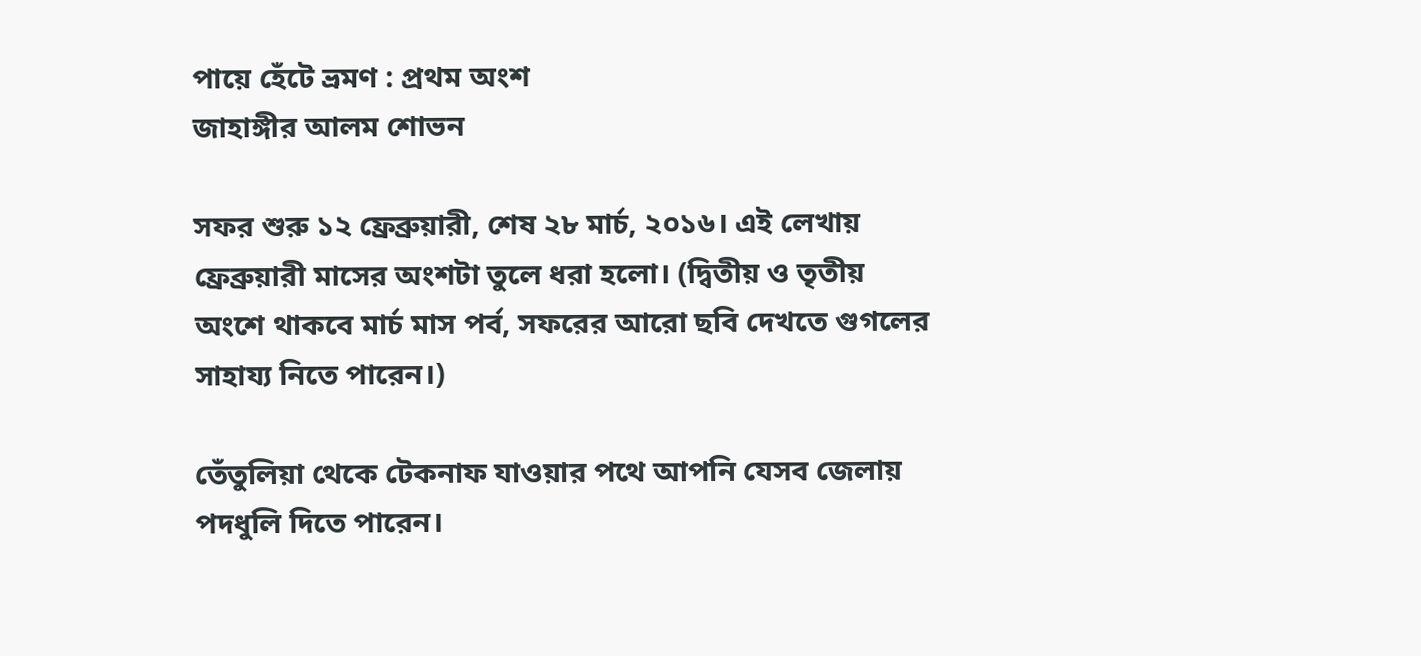পায়ে হেঁটে ভ্রমণ : প্রথম অংশ
জাহাঙ্গীর আলম শোভন

সফর শুরু ১২ ফ্রেব্রুয়ারী, শেষ ২৮ মার্চ, ২০১৬। এই লেখায় ফ্রেব্রুয়ারী মাসের অংশটা তুলে ধরা হলো। (দ্বিতীয় ও তৃতীয় অংশে থাকবে মার্চ মাস পর্ব, সফরের আরো ছবি দেখতে গুগলের সাহায্য নিতে পারেন।)

তেঁতুলিয়া থেকে টেকনাফ যাওয়ার পথে আপনি যেসব জেলায় পদধুলি দিতে পারেন।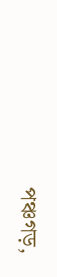পঞ্চগড়,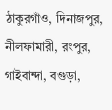ঠাকুরগাঁও, দিনাজপুর, নীলফামারী, রংপুর, গাইবান্দা, বগুড়া,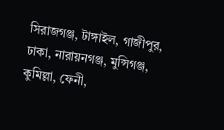সিরাজগঞ্জ, টাঙ্গাইল, গাজীপুর, ঢাকা, নারায়নগঞ্জ, মুন্সিগঞ্জ, কুমিল্লা, ফেনী,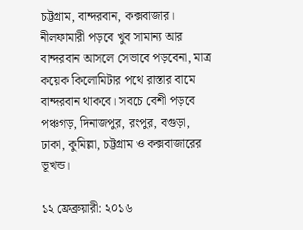চট্টগ্রাম, বান্দরবান, কক্সবাজার। নীলফামারী পড়বে খুব সামান্য আর বান্দরবান আসলে সেভাবে পড়বেনা, মাত্র কয়েক কিলোমিটার পথে রাস্তার বামে বান্দরবান থাকবে। সবচে বেশী পড়বে পঞ্চগড়, দিনাজপুর, রংপুর, বগুড়া, ঢাকা, কুমিল্লা, চট্টগ্রাম ও কক্সবাজারের ভূখন্ড।

১২ ফ্রেব্রুয়ারী: ২০১৬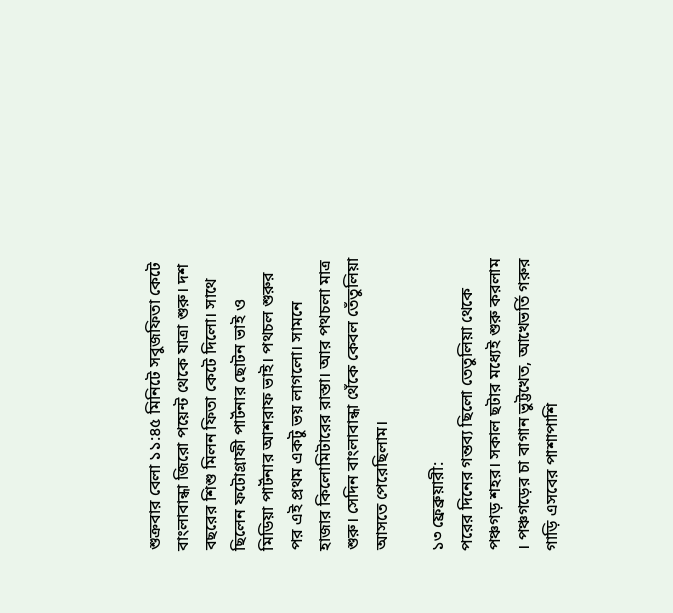শুক্রবার বেলা ১১:৪৫ মিনিটে সবুজফিতা কেটে বাংলাবান্ধা জিরো পয়েন্ট থেকে যাত্রা শুরু। দশ বছরের শিশু মিলন ফিতা কেটে দিলো। সাথে ছিলেন ফটোগ্রাফী পার্টনার ছোটন ভাই ও মিডিয়া পার্টনার আশরাফ ভাই। পথচল শুরুর পর এই প্রথম একটু ভয় লাগলো। সামনে হাজার কিলোমিটারের রাস্তা। আর পথচলা মাত্র শুরু। সেদিন বাংলাবান্ধা থেঁকে কেবল তেঁতুলিয়া আসতে পেরেছিলাম।

১৩ ফ্রেব্রুয়ারী:
পরের দিনের গন্তব্য ছিলো তেতুলিয়া থেকে পঞ্চগড় শহর। সকাল ছটার মধ্যেই শুরু করলাম । পঞ্চগড়ের চা বাগান ভুট্টখেত, আখেভর্তি গরুর গাড়ি এসবের পাশাপাশি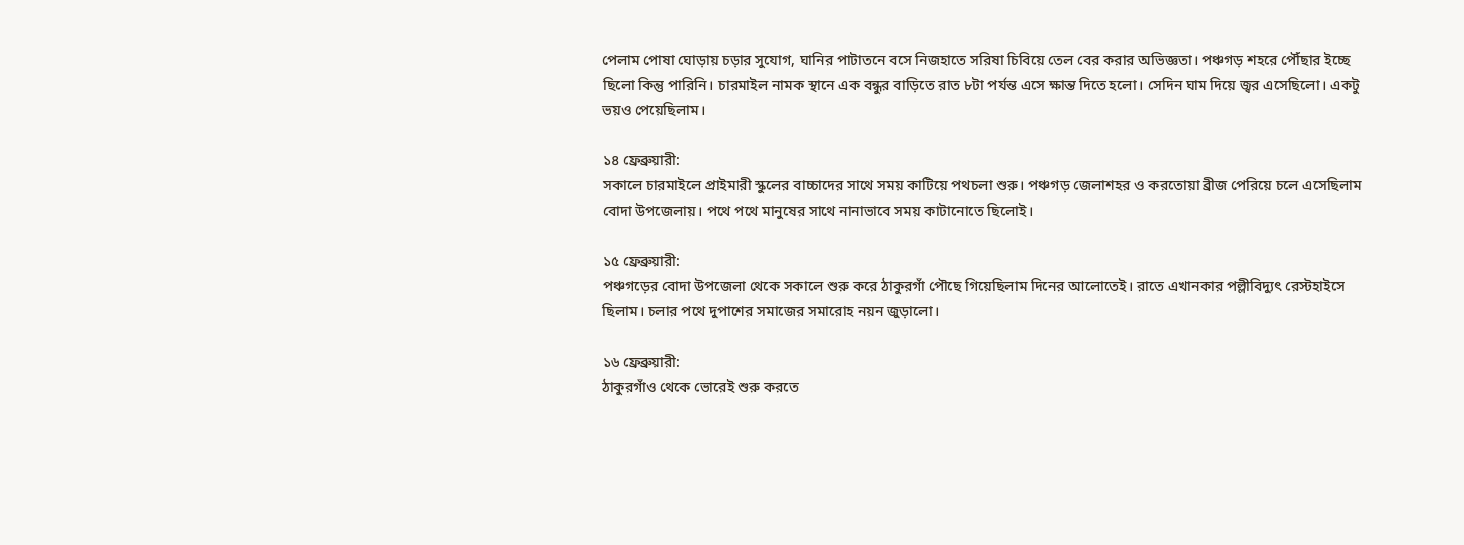পেলাম পোষা ঘোড়ায় চড়ার সুযোগ, ঘানির পাটাতনে বসে নিজহাতে সরিষা চিবিয়ে তেল বের করার অভিজ্ঞতা। পঞ্চগড় শহরে পৌঁছার ইচ্ছে ছিলো কিন্তু পারিনি। চারমাইল নামক স্থানে এক বন্ধুর বাড়িতে রাত ৮টা পর্যন্ত এসে ক্ষান্ত দিতে হলো। সেদিন ঘাম দিয়ে জ্বর এসেছিলো। একটু ভয়ও পেয়েছিলাম।

১৪ ফ্রেব্রুয়ারী:
সকালে চারমাইলে প্রাইমারী স্কুলের বাচ্চাদের সাথে সময় কাটিয়ে পথচলা শুরু। পঞ্চগড় জেলাশহর ও করতোয়া ব্রীজ পেরিয়ে চলে এসেছিলাম বোদা উপজেলায়। পথে পথে মানুষের সাথে নানাভাবে সময় কাটানোতে ছিলোই।

১৫ ফ্রেব্রুয়ারী:
পঞ্চগড়ের বোদা উপজেলা থেকে সকালে শুরু করে ঠাকুরগাঁ পৌছে গিয়েছিলাম দিনের আলোতেই। রাতে এখানকার পল্লীবিদ্যুৎ রেস্টহাইসে ছিলাম। চলার পথে দুপাশের সমাজের সমারোহ নয়ন জুড়ালো।

১৬ ফ্রেব্রুয়ারী:
ঠাকুরগাঁও থেকে ভোরেই শুরু করতে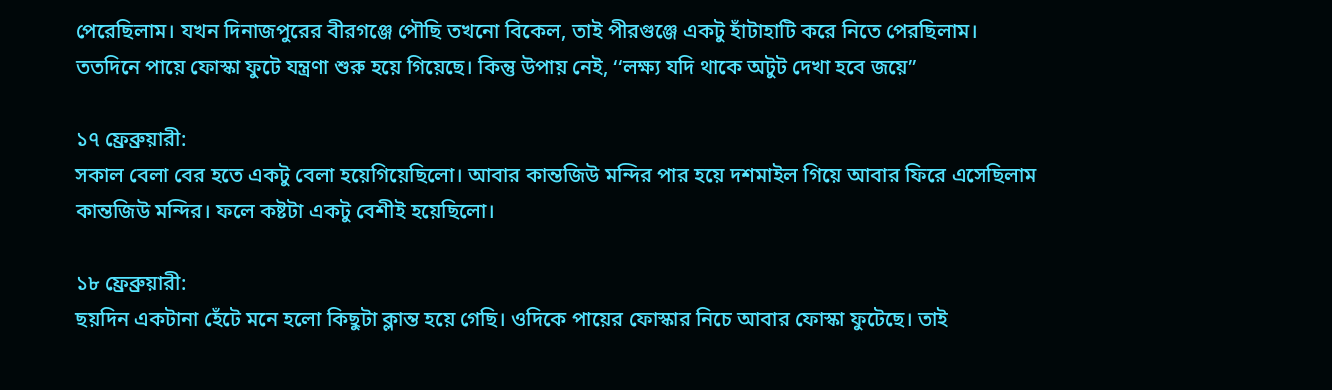পেরেছিলাম। যখন দিনাজপুরের বীরগঞ্জে পৌছি তখনো বিকেল, তাই পীরগুঞ্জে একটু হাঁটাহাটি করে নিতে পেরছিলাম। ততদিনে পায়ে ফোস্কা ফুটে যন্ত্রণা শুরু হয়ে গিয়েছে। কিন্তু উপায় নেই, ‘‘লক্ষ্য যদি থাকে অটুট দেখা হবে জয়ে’’

১৭ ফ্রেব্রুয়ারী:
সকাল বেলা বের হতে একটু বেলা হয়েগিয়েছিলো। আবার কান্তজিউ মন্দির পার হয়ে দশমাইল গিয়ে আবার ফিরে এসেছিলাম কান্তজিউ মন্দির। ফলে কষ্টটা একটু বেশীই হয়েছিলো।

১৮ ফ্রেব্রুয়ারী:
ছয়দিন একটানা হেঁটে মনে হলো কিছুটা ক্লান্ত হয়ে গেছি। ওদিকে পায়ের ফোস্কার নিচে আবার ফোস্কা ফুটেছে। তাই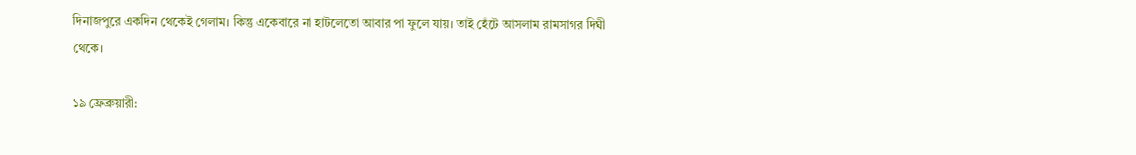দিনাজপুরে একদিন থেকেই গেলাম। কিন্তু একেবারে না হাটলেতো আবার পা ফুলে যায়। তাই হেঁটে আসলাম রামসাগর দিঘী থেকে।

১৯ ফ্রেব্রুয়ারী: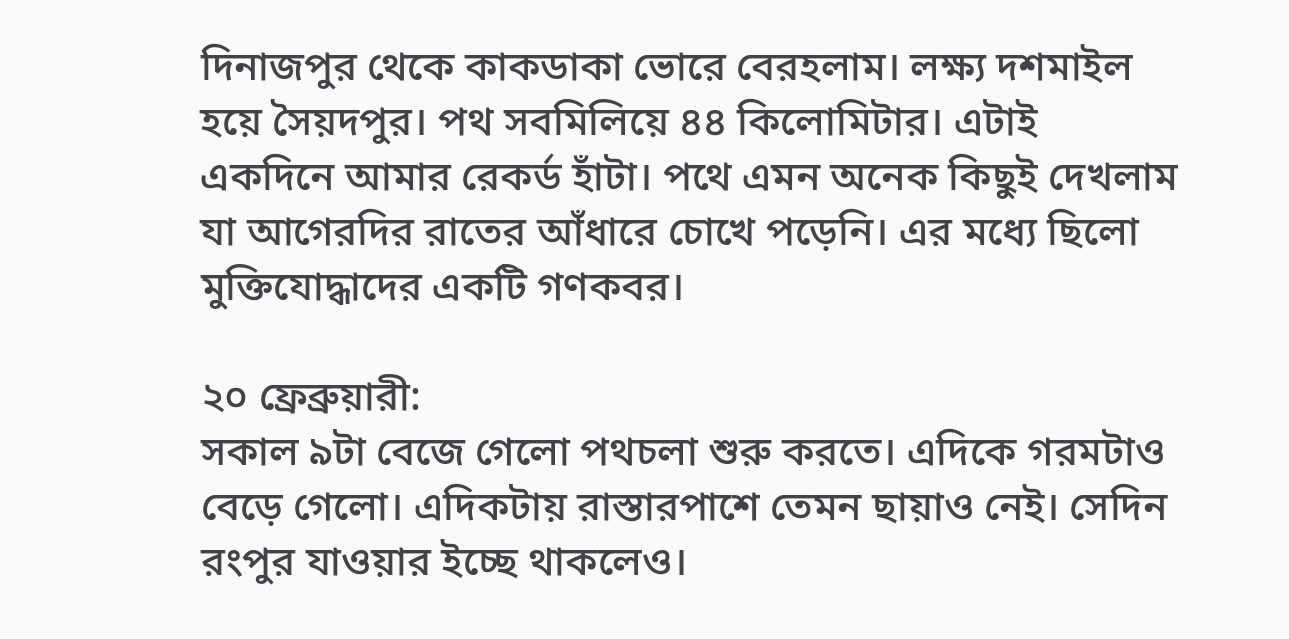দিনাজপুর থেকে কাকডাকা ভোরে বেরহলাম। লক্ষ্য দশমাইল হয়ে সৈয়দপুর। পথ সবমিলিয়ে ৪৪ কিলোমিটার। এটাই একদিনে আমার রেকর্ড হাঁটা। পথে এমন অনেক কিছুই দেখলাম যা আগেরদির রাতের আঁধারে চোখে পড়েনি। এর মধ্যে ছিলো মুক্তিযোদ্ধাদের একটি গণকবর।

২০ ফ্রেব্রুয়ারী:
সকাল ৯টা বেজে গেলো পথচলা শুরু করতে। এদিকে গরমটাও বেড়ে গেলো। এদিকটায় রাস্তারপাশে তেমন ছায়াও নেই। সেদিন রংপুর যাওয়ার ইচ্ছে থাকলেও।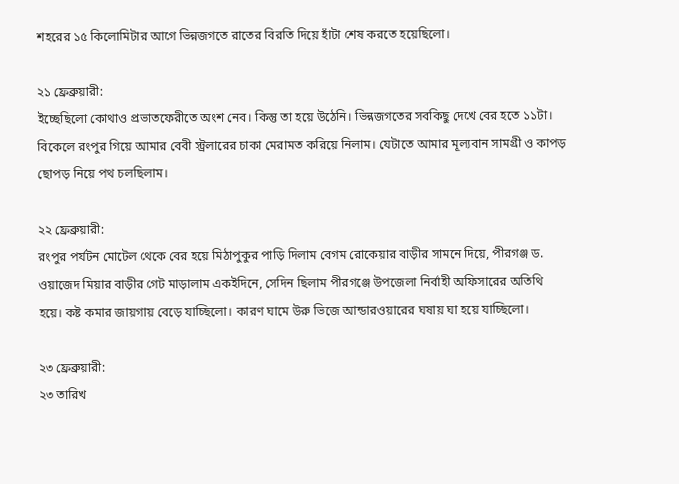শহরের ১৫ কিলোমিটার আগে ভিন্নজগতে রাতের বিরতি দিয়ে হাঁটা শেষ করতে হয়েছিলো।

২১ ফ্রেব্রুয়ারী:
ইচ্ছেছিলো কোথাও প্রভাতফেরীতে অংশ নেব। কিন্তু তা হয়ে উঠেনি। ভিন্নজগতের সবকিছু দেখে বের হতে ১১টা। বিকেলে রংপুর গিয়ে আমার বেবী স্ট্রলারের চাকা মেরামত করিয়ে নিলাম। যেটাতে আমার মূল্যবান সামগ্রী ও কাপড় ছোপড় নিয়ে পথ চলছিলাম।

২২ ফ্রেব্রুয়ারী:
রংপুর পর্যটন মোটেল থেকে বের হয়ে মিঠাপুকুর পাড়ি দিলাম বেগম রোকেয়ার বাড়ীর সামনে দিয়ে, পীরগঞ্জ ড. ওয়াজেদ মিয়ার বাড়ীর গেট মাড়ালাম একইদিনে, সেদিন ছিলাম পীরগঞ্জে উপজেলা নির্বাহী অফিসারের অতিথি হয়ে। কষ্ট কমার জায়গায় বেড়ে যাচ্ছিলো। কারণ ঘামে উরু ভিজে আন্ডারওয়ারের ঘষায় ঘা হয়ে যাচ্ছিলো।

২৩ ফ্রেব্রুয়ারী:
২৩ তারিখ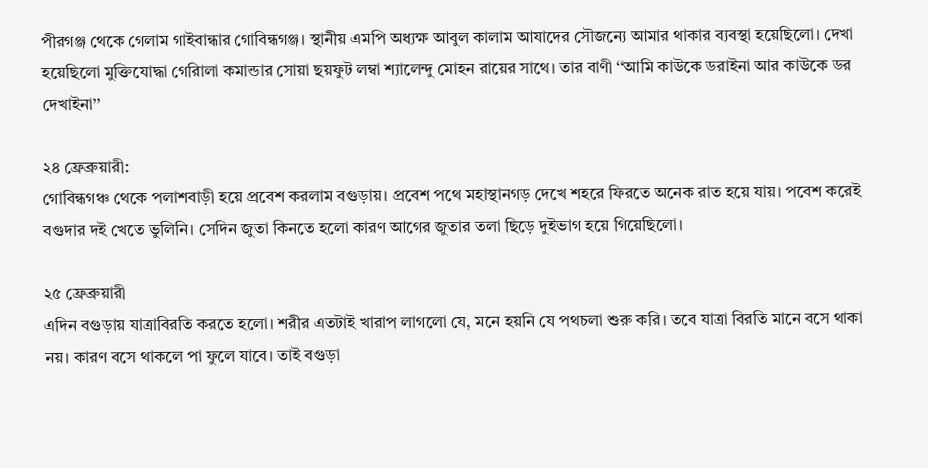পীরগঞ্জ থেকে গেলাম গাইবান্ধার গোবিন্ধগঞ্জ। স্থানীয় এমপি অধ্যক্ষ আবুল কালাম আযাদের সৌজন্যে আমার থাকার ব্যবস্থা হয়েছিলো। দেখা হয়েছিলো মুক্তিযোদ্ধা গেরিালা কমান্ডার সোয়া ছয়ফুট লম্বা শ্যালেন্দু মোহন রায়ের সাথে। তার বাণী ‘‘আমি কাউকে ডরাইনা আর কাউকে ডর দেখাইনা’’

২৪ ফ্রেব্রুয়ারী:
গোবিন্ধগঞ্চ থেকে পলাশবাড়ী হয়ে প্রবেশ করলাম বগুড়ায়। প্রবেশ পথে মহাস্থানগড় দেখে শহরে ফিরতে অনেক রাত হয়ে যায়। পবেশ করেই বগুদার দই খেতে ভুলিনি। সেদিন জুতা কিনতে হলো কারণ আগের জুতার তলা ছিড়ে দুইভাগ হয়ে গিয়েছিলো।

২৫ ফ্রেব্রুয়ারী
এদিন বগুড়ায় যাত্রাবিরতি করতে হলো। শরীর এতটাই খারাপ লাগলো যে, মনে হয়নি যে পথচলা শুরু করি। তবে যাত্রা বিরতি মানে বসে থাকা নয়। কারণ বসে থাকলে পা ফুলে যাবে। তাই বগুড়া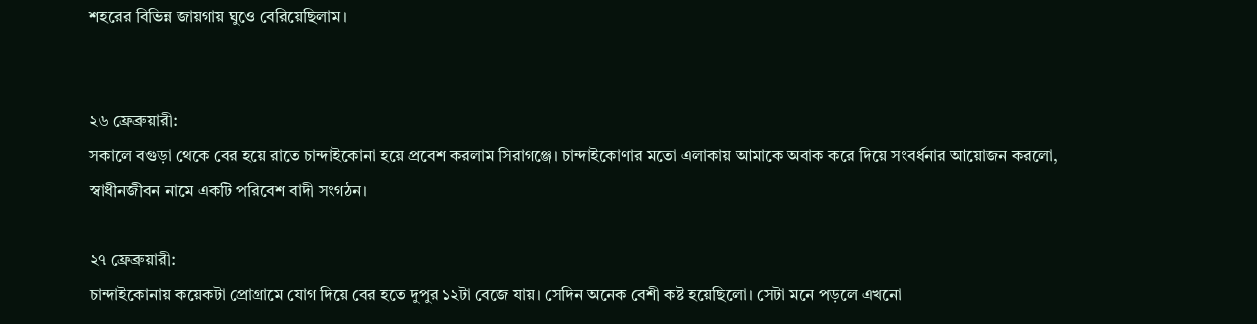শহরের বিভিন্ন জায়গায় ঘুওে বেরিয়েছিলাম।


২৬ ফ্রেব্রুয়ারী:
সকালে বগুড়া থেকে বের হয়ে রাতে চান্দাইকোনা হয়ে প্রবেশ করলাম সিরাগঞ্জে। চান্দাইকোণার মতো এলাকায় আমাকে অবাক করে দিয়ে সংবর্ধনার আয়োজন করলো, স্বাধীনজীবন নামে একটি পরিবেশ বাদী সংগঠন।

২৭ ফ্রেব্রুয়ারী:
চান্দাইকোনায় কয়েকটা প্রোগ্রামে যোগ দিয়ে বের হতে দুপুর ১২টা বেজে যায়। সেদিন অনেক বেশী কষ্ট হয়েছিলো। সেটা মনে পড়লে এখনো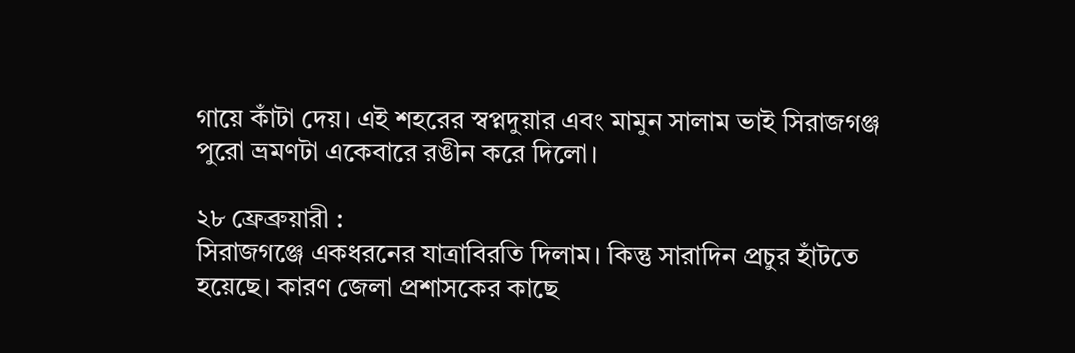গায়ে কাঁটা দেয়। এই শহরের স্বপ্নদুয়ার এবং মামুন সালাম ভাই সিরাজগঞ্জ পুরো ভ্রমণটা একেবারে রঙীন করে দিলো।

২৮ ফ্রেব্রুয়ারী :
সিরাজগঞ্জে একধরনের যাত্রাবিরতি দিলাম। কিন্তু সারাদিন প্রচুর হাঁটতে হয়েছে। কারণ জেলা প্রশাসকের কাছে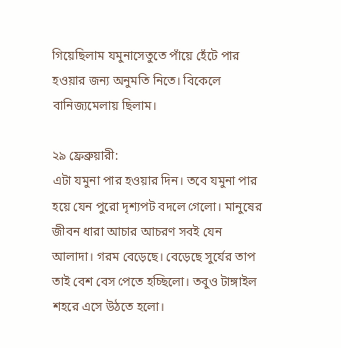গিয়েছিলাম যমুনাসেতুতে পাঁয়ে হেঁটে পার হওয়ার জন্য অনুমতি নিতে। বিকেলে বানিজ্যমেলায় ছিলাম।

২৯ ফ্রেব্রুয়ারী:
এটা যমুনা পার হওয়ার দিন। তবে যমুনা পার হয়ে যেন পুরো দৃশ্যপট বদলে গেলো। মানুষের জীবন ধারা আচার আচরণ সবই যেন আলাদা। গরম বেড়েছে। বেড়েছে সুর্যের তাপ তাই বেশ বেস পেতে হচ্ছিলো। তবুও টাঙ্গাইল শহরে এসে উঠতে হলো।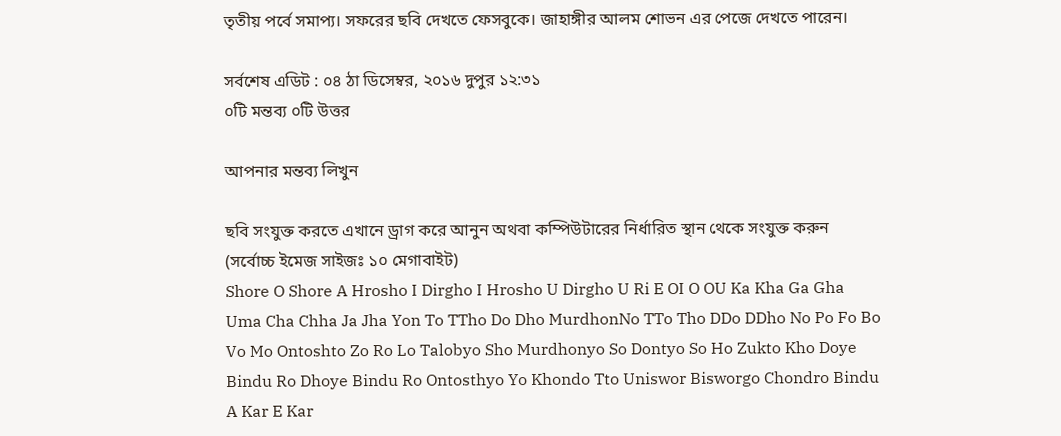তৃতীয় পর্বে সমাপ্য। সফরের ছবি দেখতে ফেসবুকে। জাহাঙ্গীর আলম শোভন এর পেজে দেখতে পারেন।

সর্বশেষ এডিট : ০৪ ঠা ডিসেম্বর, ২০১৬ দুপুর ১২:৩১
০টি মন্তব্য ০টি উত্তর

আপনার মন্তব্য লিখুন

ছবি সংযুক্ত করতে এখানে ড্রাগ করে আনুন অথবা কম্পিউটারের নির্ধারিত স্থান থেকে সংযুক্ত করুন (সর্বোচ্চ ইমেজ সাইজঃ ১০ মেগাবাইট)
Shore O Shore A Hrosho I Dirgho I Hrosho U Dirgho U Ri E OI O OU Ka Kha Ga Gha Uma Cha Chha Ja Jha Yon To TTho Do Dho MurdhonNo TTo Tho DDo DDho No Po Fo Bo Vo Mo Ontoshto Zo Ro Lo Talobyo Sho Murdhonyo So Dontyo So Ho Zukto Kho Doye Bindu Ro Dhoye Bindu Ro Ontosthyo Yo Khondo Tto Uniswor Bisworgo Chondro Bindu A Kar E Kar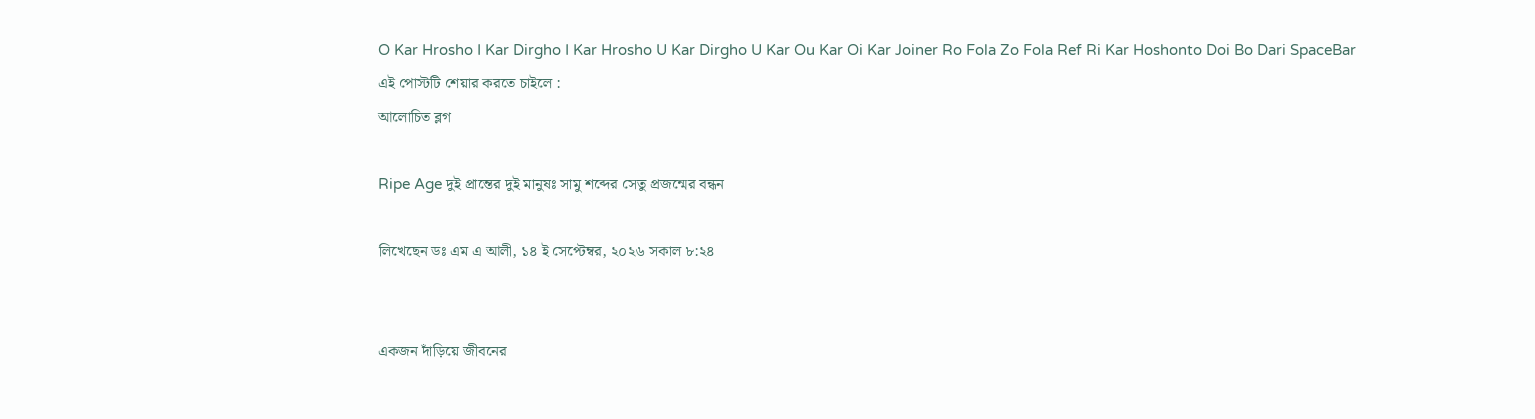O Kar Hrosho I Kar Dirgho I Kar Hrosho U Kar Dirgho U Kar Ou Kar Oi Kar Joiner Ro Fola Zo Fola Ref Ri Kar Hoshonto Doi Bo Dari SpaceBar
এই পোস্টটি শেয়ার করতে চাইলে :
আলোচিত ব্লগ

Ripe Age দুই প্রান্তের দুই মানুষঃ সামু শব্দের সেতু প্রজন্মের বন্ধন

লিখেছেন ডঃ এম এ আলী, ১৪ ই সেপ্টেম্বর, ২০২৬ সকাল ৮:২৪


একজন দাঁড়িয়ে জীবনের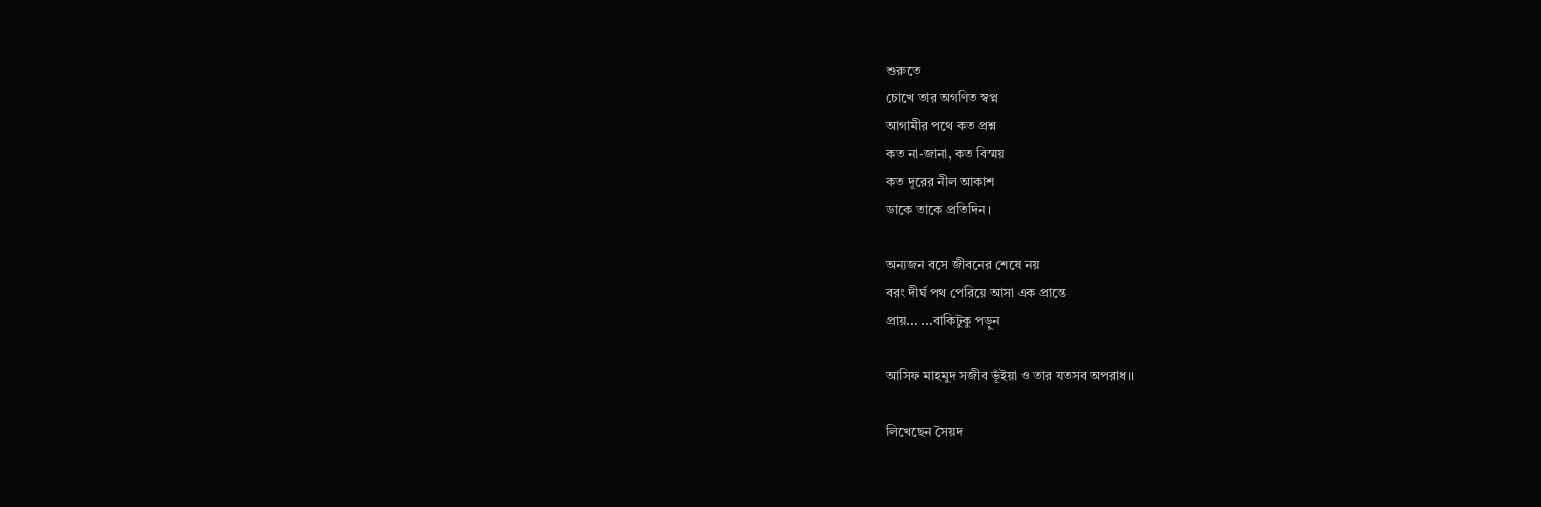শুরুতে
চোখে তার অগণিত স্বপ্ন
আগামীর পথে কত প্রশ্ন
কত না-জানা, কত বিস্ময়
কত দূরের নীল আকাশ
ডাকে তাকে প্রতিদিন।

অন্যজন বসে জীবনের শেষে নয়
বরং দীর্ঘ পথ পেরিয়ে আসা এক প্রান্তে
প্রায়... ...বাকিটুকু পড়ুন

আসিফ মাহমুদ সজীব ভূঁইয়া ও তার যতসব অপরাধ।।

লিখেছেন সৈয়দ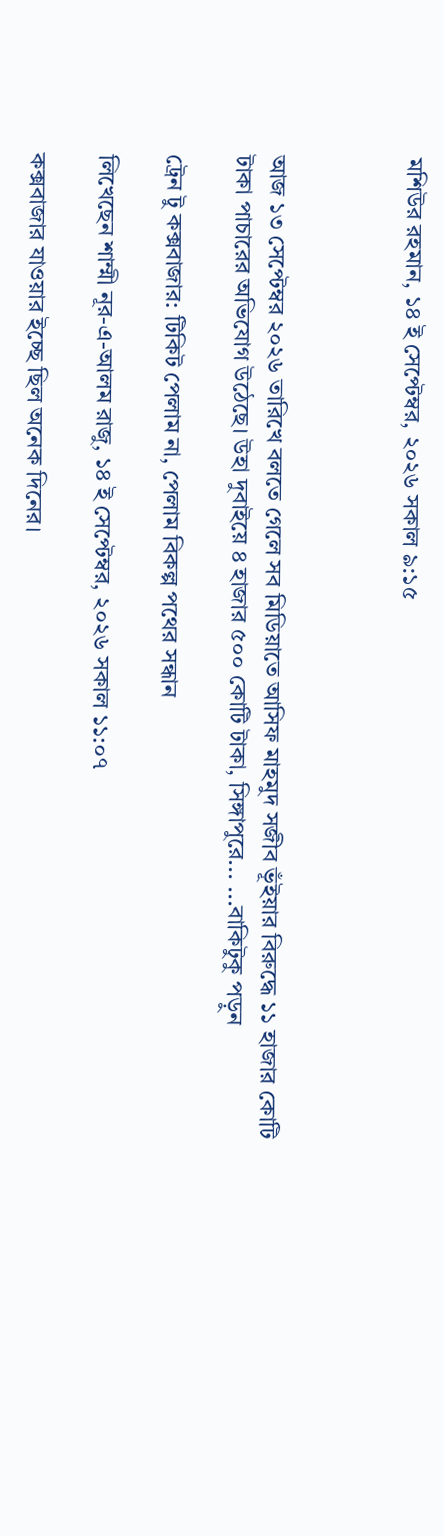মশিউর রহমান, ১৪ ই সেপ্টেম্বর, ২০২৬ সকাল ৯:১৫



আজ ১৩ সেপ্টেম্বর ২০২৬ তারিখে বলতে গেলে সব মিডিয়াতে আসিফ মাহমুদ সজীব ভূঁইয়ার বিরুদ্ধে ১১ হাজার কোটি টাকা পাচারের অভিযোগ উঠেছে। উহা দুবাইয়ে ৪ হাজার ৫০০ কোটি টাকা, সিঙ্গাপুরে... ...বাকিটুকু পড়ুন

ট্রেন টু কক্সবাজার: টিকিট পেলাম না, পেলাম বিকল্প পথের সন্ধান

লিখেছেন শাম্মী নূর-এ-আলম রাজু, ১৪ ই সেপ্টেম্বর, ২০২৬ সকাল ১১:০৭

কক্সবাজার যাওয়ার ইচ্ছে ছিল অনেক দিনের।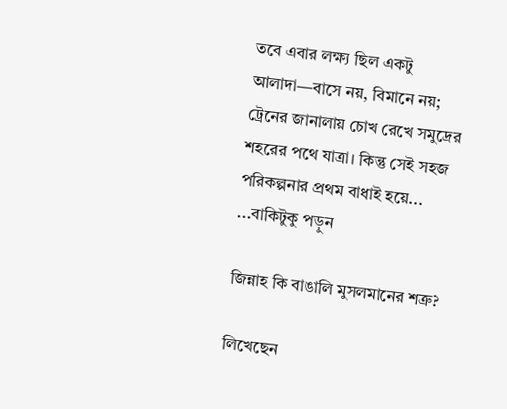তবে এবার লক্ষ্য ছিল একটু আলাদা—বাসে নয়, বিমানে নয়; ট্রেনের জানালায় চোখ রেখে সমুদ্রের শহরের পথে যাত্রা। কিন্তু সেই সহজ পরিকল্পনার প্রথম বাধাই হয়ে... ...বাকিটুকু পড়ুন

জিন্নাহ কি বাঙালি মুসলমানের শত্রু?

লিখেছেন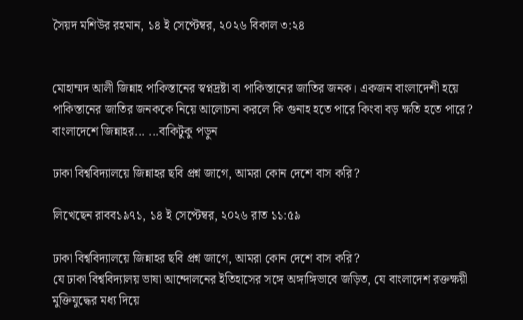সৈয়দ মশিউর রহমান, ১৪ ই সেপ্টেম্বর, ২০২৬ বিকাল ৩:২৪


মোহাম্মদ আলী জিন্নাহ পাকিস্তানের স্বপ্নদ্রষ্টা বা পাকিস্তানের জাতির জনক। একজন বাংলাদেশী হয়ে পাকিস্তানের জাতির জনককে নিয়ে আলোচনা করলে কি গুনাহ হতে পারে কিংবা বড় ক্ষতি হতে পারে? বাংলাদেশে জিন্নাহর... ...বাকিটুকু পড়ুন

ঢাকা বিশ্ববিদ্যালয়ে জিন্নাহর ছবি প্রশ্ন জাগে, আমরা কোন দেশে বাস করি?

লিখেছেন রাবব১৯৭১, ১৪ ই সেপ্টেম্বর, ২০২৬ রাত ১১:৫৯

ঢাকা বিশ্ববিদ্যালয়ে জিন্নাহর ছবি প্রশ্ন জাগে, আমরা কোন দেশে বাস করি?
যে ঢাকা বিশ্ববিদ্যালয় ভাষা আন্দোলনের ইতিহাসের সঙ্গে অঙ্গাঙ্গিভাবে জড়িত, যে বাংলাদেশ রক্তক্ষয়ী মুক্তিযুদ্ধের মধ্য দিয়ে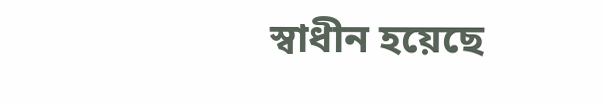স্বাধীন হয়েছে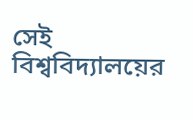সেই বিশ্ববিদ্যালয়ের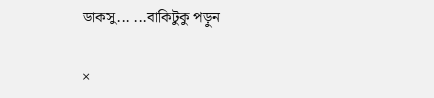ডাকসু... ...বাকিটুকু পড়ুন

×